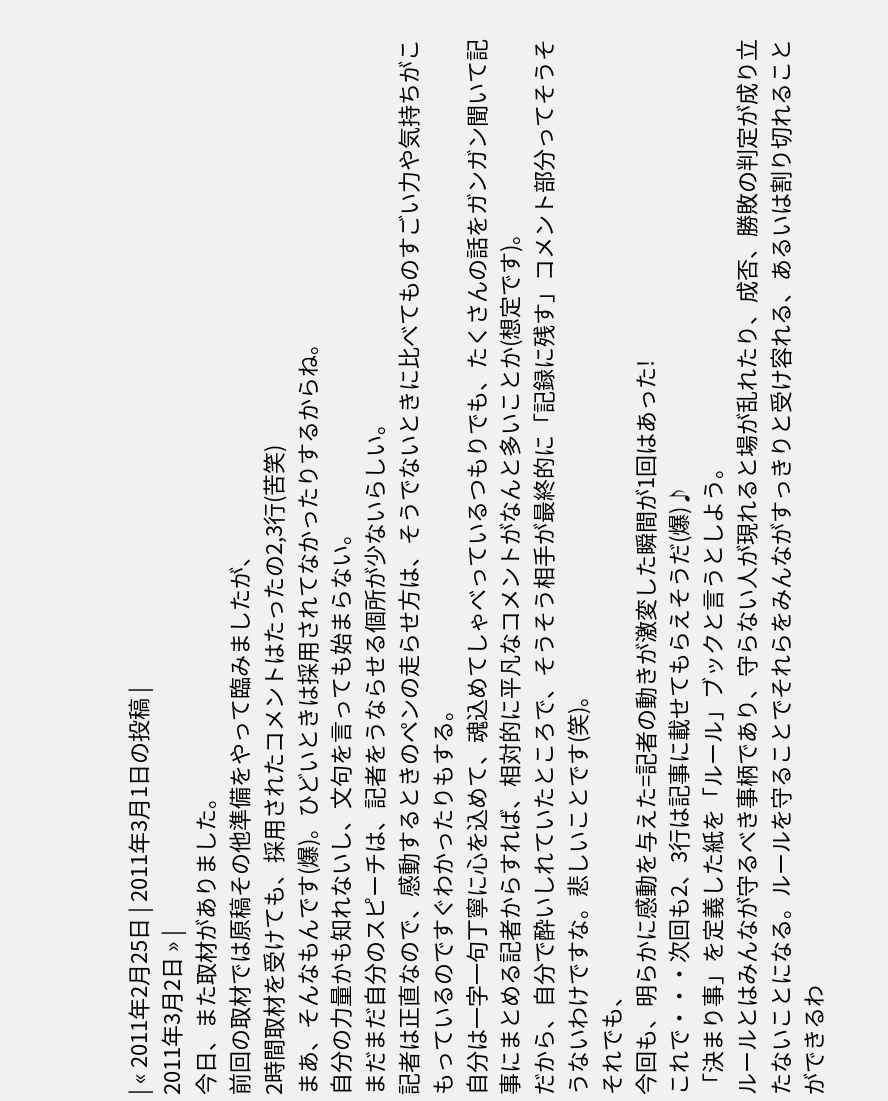| « 2011年2月25日 | 2011年3月1日の投稿 |
2011年3月2日 » |
今日、また取材がありました。
前回の取材では原稿その他準備をやって臨みましたが、
2時間取材を受けても、採用されたコメントはたったの2,3行(苦笑)
まあ、そんなもんです(爆)。ひどいときは採用されてなかったりするからね。
自分の力量かも知れないし、文句を言っても始まらない。
まだまだ自分のスピーチは、記者をうならせる個所が少ないらしい。
記者は正直なので、感動するときのペンの走らせ方は、そうでないときに比べてものすごい力や気持ちがこもっているのですぐわかったりもする。
自分は一字一句丁寧に心を込めて、魂込めてしゃべっているつもりでも、たくさんの話をガンガン聞いて記事にまとめる記者からすれば、相対的に平凡なコメントがなんと多いことか(想定です)。
だから、自分で酔いしれていたところで、そうそう相手が最終的に「記録に残す」コメント部分ってそうそうないわけですな。悲しいことです(笑)。
それでも、
今回も、明らかに感動を与えた=記者の動きが激変した瞬間が1回はあった!
これで・・・次回も2、3行は記事に載せてもらえそうだ(爆)♪
「決まり事」を定義した紙を「ルール」ブックと言うとしよう。
ルールとはみんなが守るべき事柄であり、守らない人が現れると場が乱れたり、成否、勝敗の判定が成り立たないことになる。ルールを守ることでそれらをみんながすっきりと受け容れる、あるいは割り切れることができるわ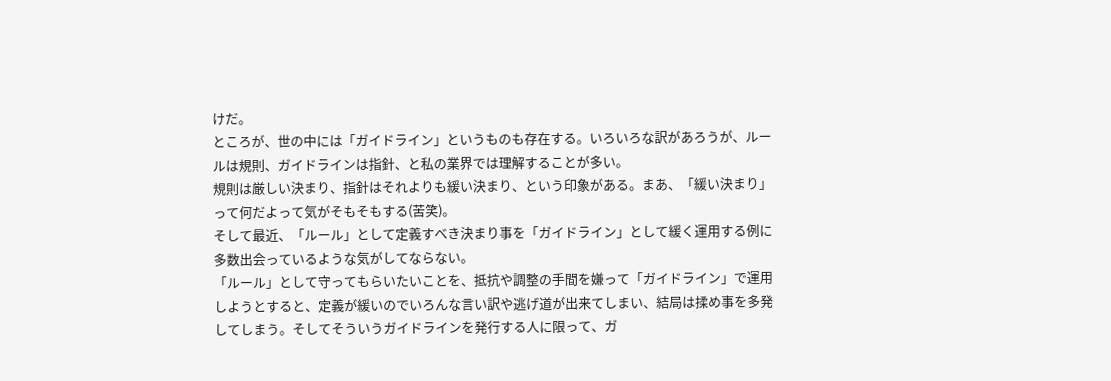けだ。
ところが、世の中には「ガイドライン」というものも存在する。いろいろな訳があろうが、ルールは規則、ガイドラインは指針、と私の業界では理解することが多い。
規則は厳しい決まり、指針はそれよりも緩い決まり、という印象がある。まあ、「緩い決まり」って何だよって気がそもそもする(苦笑)。
そして最近、「ルール」として定義すべき決まり事を「ガイドライン」として緩く運用する例に多数出会っているような気がしてならない。
「ルール」として守ってもらいたいことを、抵抗や調整の手間を嫌って「ガイドライン」で運用しようとすると、定義が緩いのでいろんな言い訳や逃げ道が出来てしまい、結局は揉め事を多発してしまう。そしてそういうガイドラインを発行する人に限って、ガ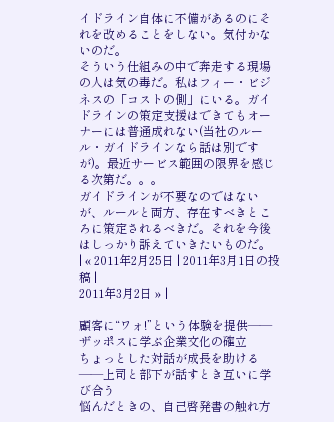イドライン自体に不備があるのにそれを改めることをしない。気付かないのだ。
そういう仕組みの中で奔走する現場の人は気の毒だ。私はフィー・ビジネスの「コストの側」にいる。ガイドラインの策定支援はできてもオーナーには普通成れない(当社のルール・ガイドラインなら話は別ですが)。最近サービス範囲の限界を感じる次第だ。。。
ガイドラインが不要なのではないが、ルールと両方、存在すべきところに策定されるべきだ。それを今後はしっかり訴えていきたいものだ。
| « 2011年2月25日 | 2011年3月1日の投稿 |
2011年3月2日 » |

顧客に“ワォ!”という体験を提供――ザッポスに学ぶ企業文化の確立
ちょっとした対話が成長を助ける――上司と部下が話すとき互いに学び合う
悩んだときの、自己啓発書の触れ方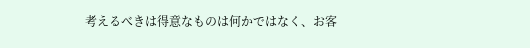考えるべきは得意なものは何かではなく、お客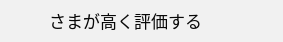さまが高く評価する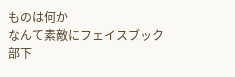ものは何か
なんて素敵にフェイスブック
部下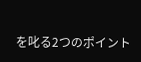を叱る2つのポイント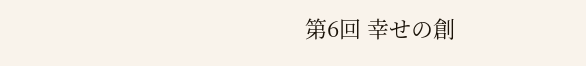第6回 幸せの創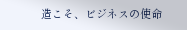造こそ、ビジネスの使命